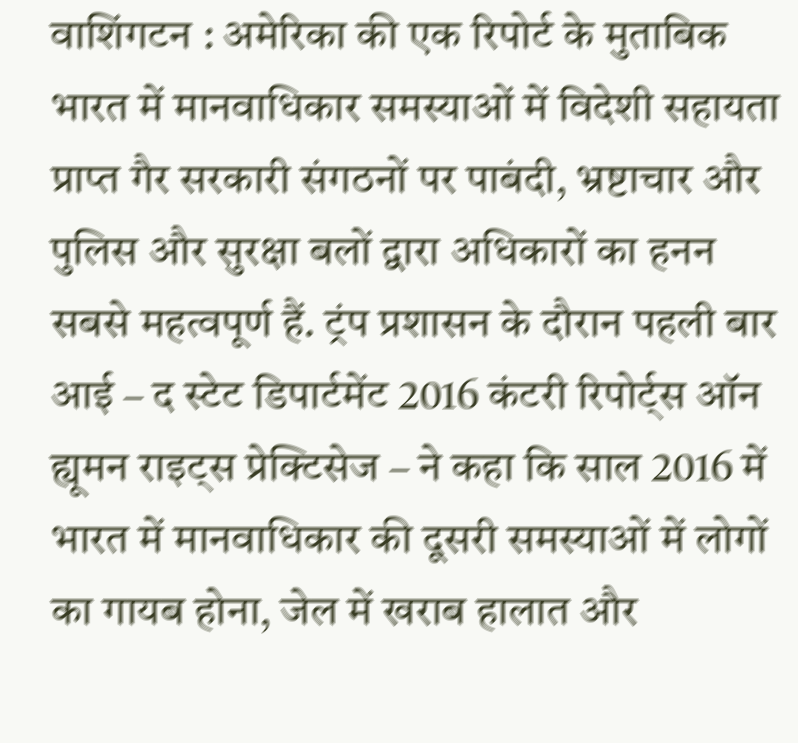वाशिंगटन : अमेरिका की एक रिपोर्ट के मुताबिक भारत में मानवाधिकार समस्याओं में विदेशी सहायता प्राप्त गैर सरकारी संगठनों पर पाबंदी, भ्रष्टाचार और पुलिस और सुरक्षा बलों द्वारा अधिकारों का हनन सबसे महत्वपूर्ण हैं. ट्रंप प्रशासन के दौरान पहली बार आई – द स्टेट डिपार्टमेंट 2016 कंटरी रिपोर्ट्स ऑन ह्यूमन राइट्स प्रेक्टिसेज – ने कहा कि साल 2016 में भारत में मानवाधिकार की दूसरी समस्याओं में लोगों का गायब होना, जेल में खराब हालात और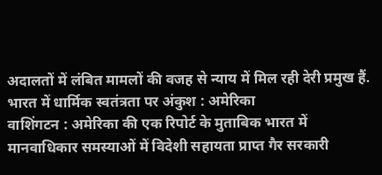अदालतों में लंबित मामलों की वजह से न्याय में मिल रही देरी प्रमुख हैं.
भारत में धार्मिक स्वतंत्रता पर अंकुश : अमेरिका
वाशिंगटन : अमेरिका की एक रिपोर्ट के मुताबिक भारत में मानवाधिकार समस्याओं में विदेशी सहायता प्राप्त गैर सरकारी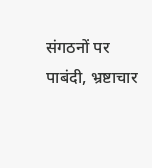संगठनों पर पाबंदी, भ्रष्टाचार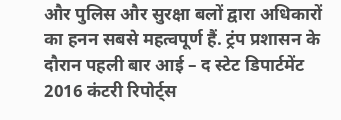और पुलिस और सुरक्षा बलों द्वारा अधिकारों का हनन सबसे महत्वपूर्ण हैं. ट्रंप प्रशासन के दौरान पहली बार आई – द स्टेट डिपार्टमेंट 2016 कंटरी रिपोर्ट्स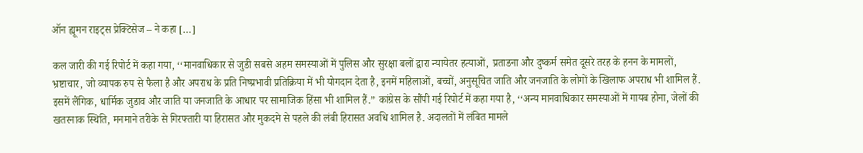ऑन ह्यूमन राइट्स प्रेक्टिसेज – ने कहा […]

कल जारी की गई रिपोर्ट में कहा गया, ‘‘मानवाधिकार से जुडी सबसे अहम समस्याओं में पुलिस और सुरक्षा बलों द्वारा न्यायेतर हत्याओं, प्रताडना और दुष्कर्म समेत दूसरे तरह के हनन के मामलों, भ्रष्टाचार, जो व्यापक रुप से फैला है और अपराध के प्रति निष्प्रभावी प्रतिक्रिया में भी योगदान देता है, इनमें महिलाओं, बच्चों, अनुसूचित जाति और जनजाति के लोगों के खिलाफ अपराध भी शामिल हैं.
इसमें लैंगिक, धार्मिक जुडाव और जाति या जनजाति के आधार पर सामाजिक हिंसा भी शामिल हैं.” कांग्रेस के सौंपी गई रिपोर्ट में कहा गया है, ‘‘अन्य मानवाधिकार समस्याओं में गायब होना, जेलों की खतरनाक स्थिति, मनमाने तरीके से गिरफ्तारी या हिरासत और मुकदमे से पहले की लंबी हिरासत अवधि शामिल है. अदालतों में लंबित मामले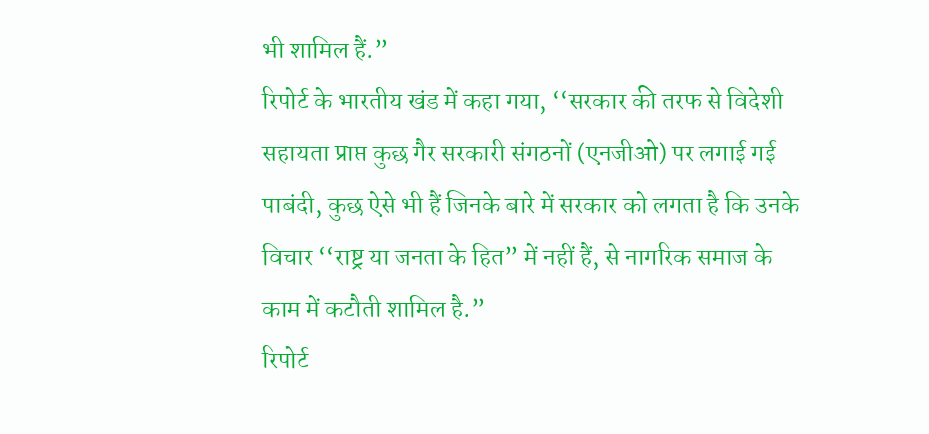भी शामिल हैं.”
रिपोर्ट के भारतीय खंड में कहा गया, ‘‘सरकार की तरफ से विदेशी सहायता प्राप्त कुछ गैर सरकारी संगठनों (एनजीओ) पर लगाई गई पाबंदी, कुछ ऐसे भी हैं जिनके बारे में सरकार को लगता है कि उनके विचार ‘‘राष्ट्र या जनता के हित” में नहीं हैं, से नागरिक समाज के काम में कटौती शामिल है.”
रिपोर्ट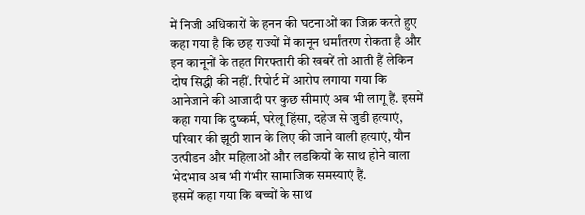में निजी अधिकारों के हनन की घटनाओं का जिक्र करते हुए कहा गया है कि छह राज्यों में कानून धर्मांतरण रोकता है और इन कानूनों के तहत गिरफ्तारी की खबरें तो आती हैं लेकिन दोष सिद्धी की नहीं. रिपोर्ट में आरोप लगाया गया कि आनेजाने की आजादी पर कुछ सीमाएं अब भी लागू हैं. इसमें कहा गया कि दुष्कर्म, घरेलू हिंसा, दहेज से जुडी हत्याएं, परिवार की झूठी शान के लिए की जाने वाली हत्याएं, यौन उत्पीडन और महिलाओं और लडकियों के साथ होने वाला भेदभाव अब भी गंभीर सामाजिक समस्याएं हैं.
इसमें कहा गया कि बच्चों के साथ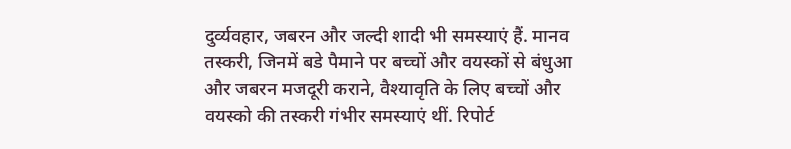दुर्व्यवहार, जबरन और जल्दी शादी भी समस्याएं हैं. मानव तस्करी, जिनमें बडे पैमाने पर बच्चों और वयस्कों से बंधुआ और जबरन मजदूरी कराने, वैश्यावृति के लिए बच्चों और वयस्को की तस्करी गंभीर समस्याएं थीं. रिपोर्ट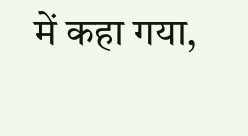में कहा गया,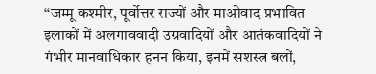‘‘जम्मू कश्मीर, पूर्वोत्तर राज्यों और माओवाद प्रभावित इलाकों में अलगाववादी उग्रवादियों और आतंकवादियों ने गंभीर मानवाधिकार हनन किया, इनमें सशस्त्र बलों,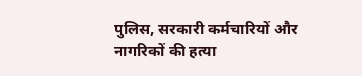पुलिस, सरकारी कर्मचारियों और नागरिकों की हत्या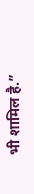भी शामिल है.”